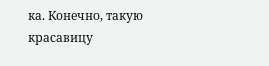ка. Конечно, такую красавицу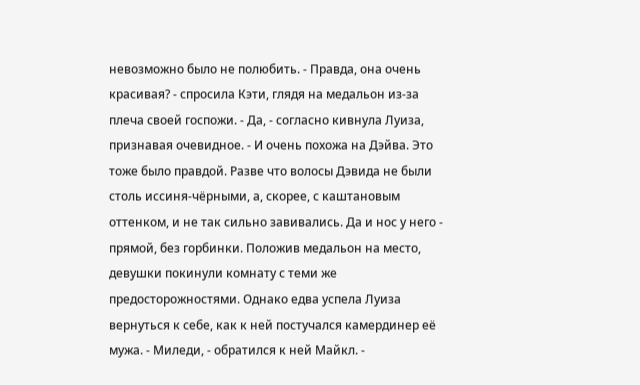невозможно было не полюбить. - Правда, она очень красивая? - спросила Кэти, глядя на медальон из-за плеча своей госпожи. - Да, - согласно кивнула Луиза, признавая очевидное. - И очень похожа на Дэйва. Это тоже было правдой. Разве что волосы Дэвида не были столь иссиня-чёрными, а, скорее, с каштановым оттенком, и не так сильно завивались. Да и нос у него - прямой, без горбинки. Положив медальон на место, девушки покинули комнату с теми же предосторожностями. Однако едва успела Луиза вернуться к себе, как к ней постучался камердинер её мужа. - Миледи, - обратился к ней Майкл. -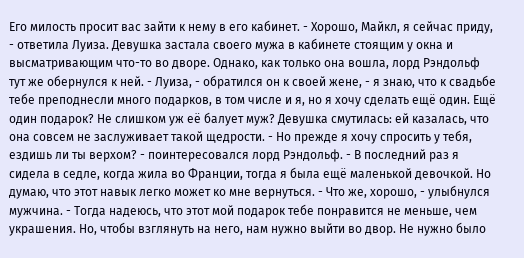Его милость просит вас зайти к нему в его кабинет. - Хорошо, Майкл, я сейчас приду, - ответила Луиза. Девушка застала своего мужа в кабинете стоящим у окна и высматривающим что-то во дворе. Однако, как только она вошла, лорд Рэндольф тут же обернулся к ней. - Луиза, - обратился он к своей жене, - я знаю, что к свадьбе тебе преподнесли много подарков, в том числе и я, но я хочу сделать ещё один. Ещё один подарок? Не слишком уж её балует муж? Девушка смутилась: ей казалась, что она совсем не заслуживает такой щедрости. - Но прежде я хочу спросить у тебя, ездишь ли ты верхом? - поинтересовался лорд Рэндольф. - В последний раз я сидела в седле, когда жила во Франции, тогда я была ещё маленькой девочкой. Но думаю, что этот навык легко может ко мне вернуться. - Что же, хорошо, - улыбнулся мужчина. - Тогда надеюсь, что этот мой подарок тебе понравится не меньше, чем украшения. Но, чтобы взглянуть на него, нам нужно выйти во двор. Не нужно было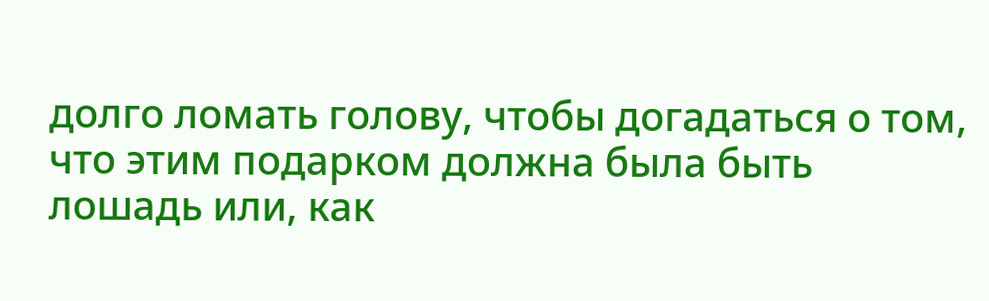долго ломать голову, чтобы догадаться о том, что этим подарком должна была быть лошадь или, как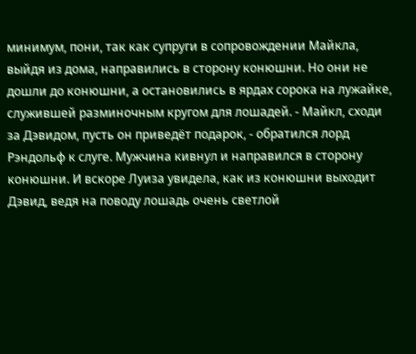минимум, пони, так как супруги в сопровождении Майкла, выйдя из дома, направились в сторону конюшни. Но они не дошли до конюшни, а остановились в ярдах сорока на лужайке, служившей разминочным кругом для лошадей. - Майкл, сходи за Дэвидом, пусть он приведёт подарок, - обратился лорд Рэндольф к слуге. Мужчина кивнул и направился в сторону конюшни. И вскоре Луиза увидела, как из конюшни выходит Дэвид, ведя на поводу лошадь очень светлой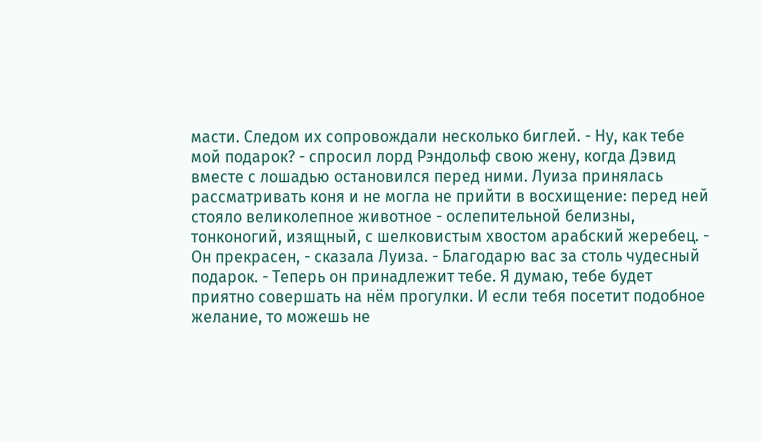масти. Следом их сопровождали несколько биглей. - Ну, как тебе мой подарок? - спросил лорд Рэндольф свою жену, когда Дэвид вместе с лошадью остановился перед ними. Луиза принялась рассматривать коня и не могла не прийти в восхищение: перед ней стояло великолепное животное - ослепительной белизны, тонконогий, изящный, с шелковистым хвостом арабский жеребец. - Он прекрасен, - сказала Луиза. - Благодарю вас за столь чудесный подарок. - Теперь он принадлежит тебе. Я думаю, тебе будет приятно совершать на нём прогулки. И если тебя посетит подобное желание, то можешь не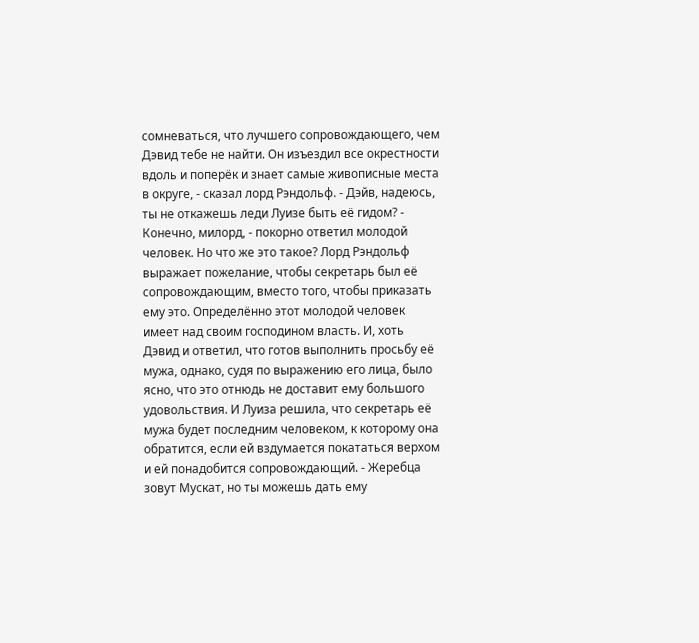сомневаться, что лучшего сопровождающего, чем Дэвид тебе не найти. Он изъездил все окрестности вдоль и поперёк и знает самые живописные места в округе, - сказал лорд Рэндольф. - Дэйв, надеюсь, ты не откажешь леди Луизе быть её гидом? - Конечно, милорд, - покорно ответил молодой человек. Но что же это такое? Лорд Рэндольф выражает пожелание, чтобы секретарь был её сопровождающим, вместо того, чтобы приказать ему это. Определённо этот молодой человек имеет над своим господином власть. И, хоть Дэвид и ответил, что готов выполнить просьбу её мужа, однако, судя по выражению его лица, было ясно, что это отнюдь не доставит ему большого удовольствия. И Луиза решила, что секретарь её мужа будет последним человеком, к которому она обратится, если ей вздумается покататься верхом и ей понадобится сопровождающий. - Жеребца зовут Мускат, но ты можешь дать ему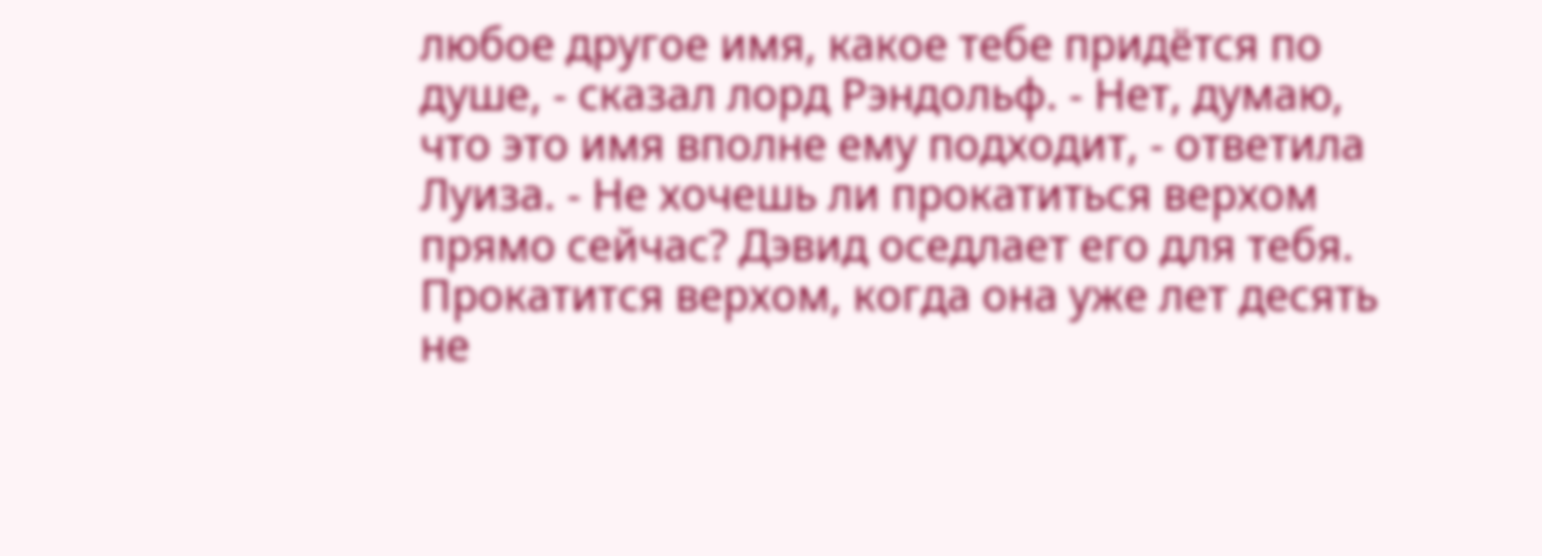любое другое имя, какое тебе придётся по душе, - сказал лорд Рэндольф. - Нет, думаю, что это имя вполне ему подходит, - ответила Луиза. - Не хочешь ли прокатиться верхом прямо сейчас? Дэвид оседлает его для тебя. Прокатится верхом, когда она уже лет десять не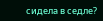сидела в седле?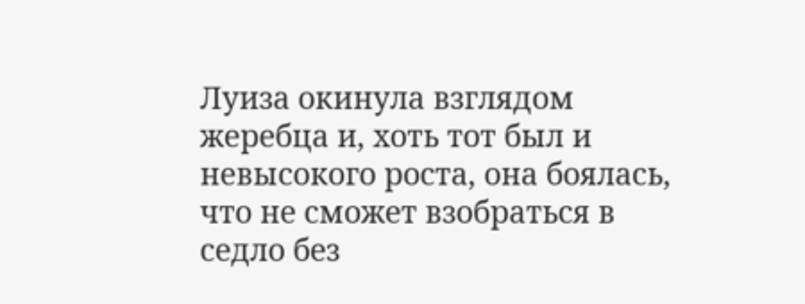Луиза окинула взглядом жеребца и, хоть тот был и невысокого роста, она боялась, что не сможет взобраться в седло без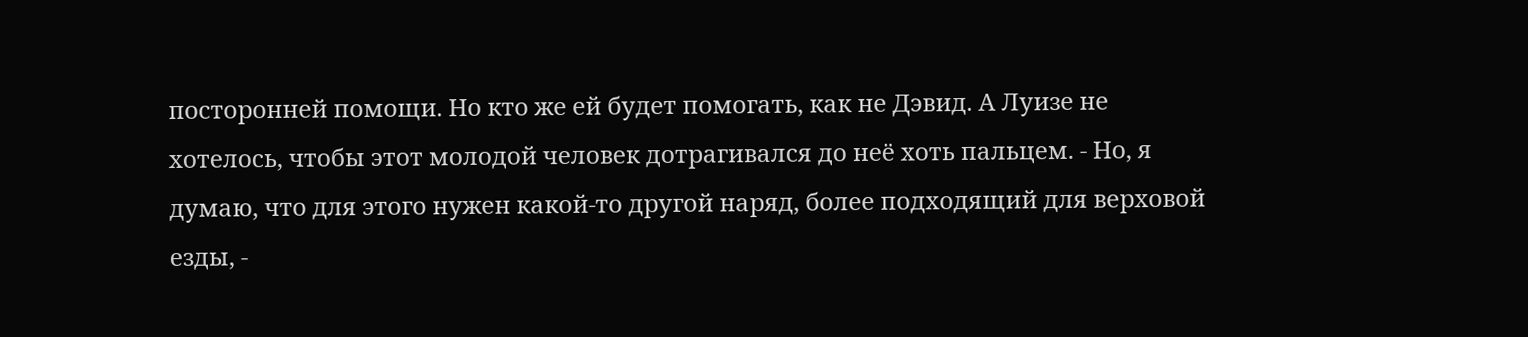посторонней помощи. Но кто же ей будет помогать, как не Дэвид. А Луизе не хотелось, чтобы этот молодой человек дотрагивался до неё хоть пальцем. - Но, я думаю, что для этого нужен какой-то другой наряд, более подходящий для верховой езды, -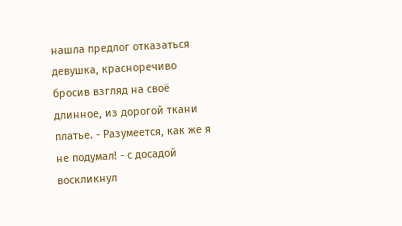нашла предлог отказаться девушка, красноречиво бросив взгляд на своё длинное, из дорогой ткани платье. - Разумеется, как же я не подумал! - с досадой воскликнул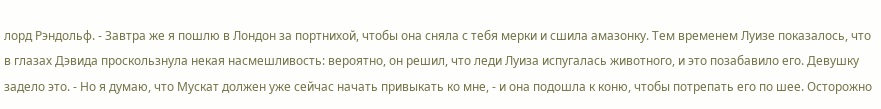лорд Рэндольф. - Завтра же я пошлю в Лондон за портнихой, чтобы она сняла с тебя мерки и сшила амазонку. Тем временем Луизе показалось, что в глазах Дэвида проскользнула некая насмешливость: вероятно, он решил, что леди Луиза испугалась животного, и это позабавило его. Девушку задело это. - Но я думаю, что Мускат должен уже сейчас начать привыкать ко мне, - и она подошла к коню, чтобы потрепать его по шее. Осторожно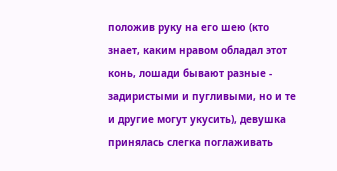положив руку на его шею (кто знает, каким нравом обладал этот конь, лошади бывают разные - задиристыми и пугливыми, но и те и другие могут укусить), девушка принялась слегка поглаживать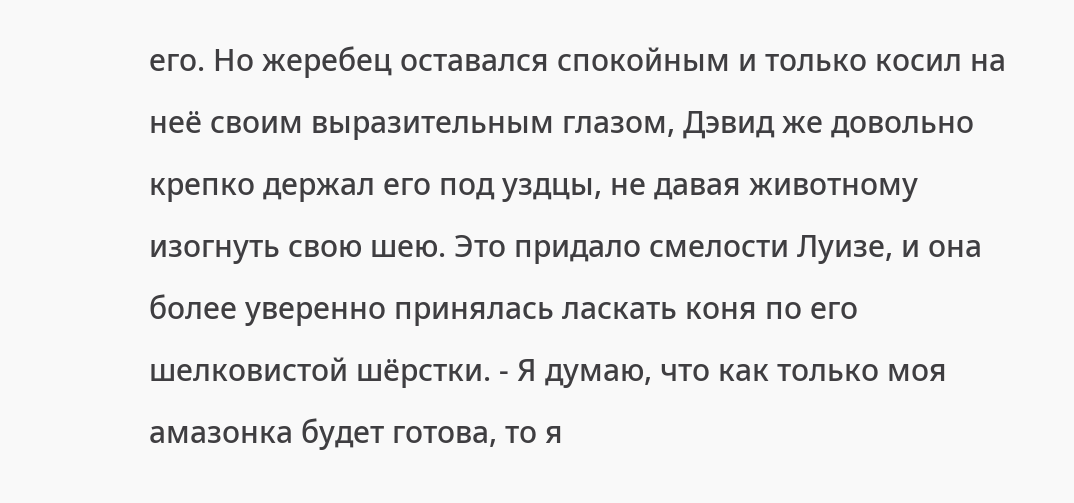его. Но жеребец оставался спокойным и только косил на неё своим выразительным глазом, Дэвид же довольно крепко держал его под уздцы, не давая животному изогнуть свою шею. Это придало смелости Луизе, и она более уверенно принялась ласкать коня по его шелковистой шёрстки. - Я думаю, что как только моя амазонка будет готова, то я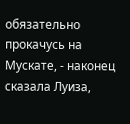обязательно прокачусь на Мускате, - наконец сказала Луиза,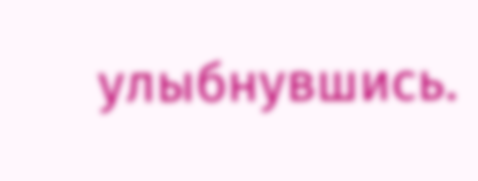улыбнувшись.